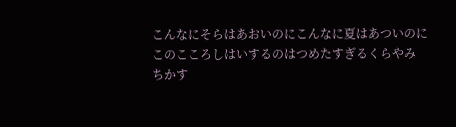こんなにそらはあおいのにこんなに夏はあついのに
このこころしはいするのはつめたすぎるくらやみ
ちかす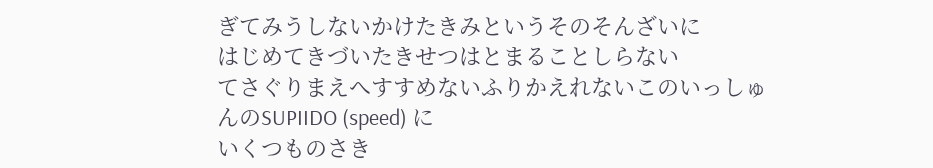ぎてみうしないかけたきみというそのそんざいに
はじめてきづいたきせつはとまることしらない
てさぐりまえへすすめないふりかえれないこのいっしゅんのSUPIIDO (speed) に
いくつものさき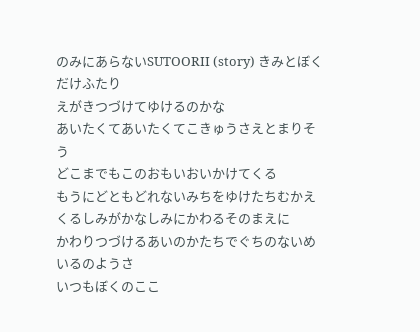のみにあらないSUTOORII (story) きみとぼくだけふたり
えがきつづけてゆけるのかな
あいたくてあいたくてこきゅうさえとまりそう
どこまでもこのおもいおいかけてくる
もうにどともどれないみちをゆけたちむかえ
くるしみがかなしみにかわるそのまえに
かわりつづけるあいのかたちでぐちのないめいるのようさ
いつもぼくのここ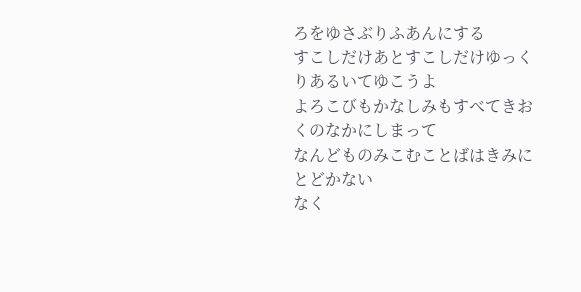ろをゆさぶりふあんにする
すこしだけあとすこしだけゆっくりあるいてゆこうよ
よろこびもかなしみもすべてきおくのなかにしまって
なんどものみこむことばはきみにとどかない
なく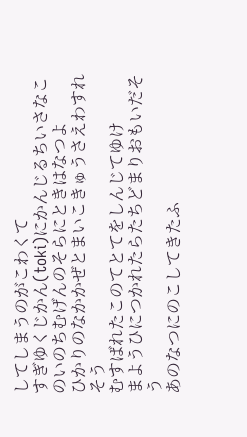してしまうのがこわくて
すぎゆくじかん(toki)にかんじるちいさなこのいのちむげんのそらにときはなつよ
ひかりのなかかぜとまいこきゅうさえわすれそう
むすばれたこのてとてをしんじてゆけ
まようひにつかれたらたちどまりおもいだそう
あのなつにのこしてきたふ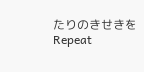たりのきせきを
Repeat